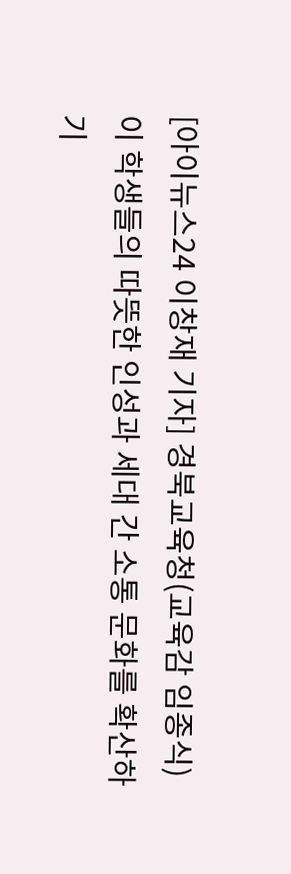[아이뉴스24 이창재 기자] 경북교육청(교육감 임종식)이 학생들의 따뜻한 인성과 세대 간 소통 문화를 확산하기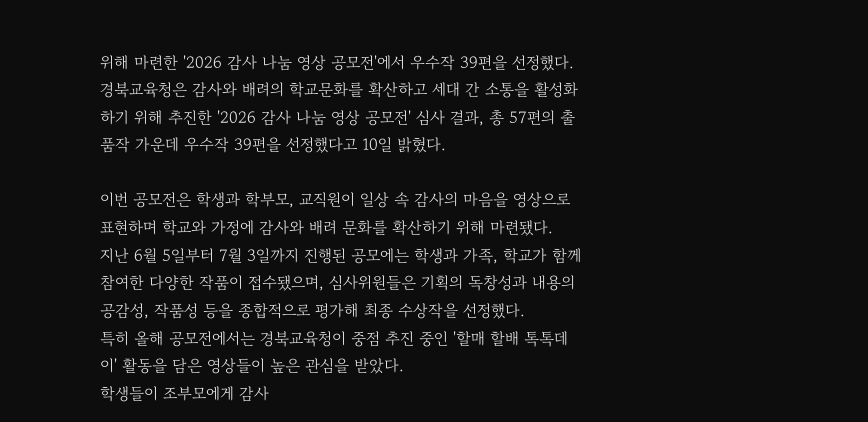위해 마련한 '2026 감사 나눔 영상 공모전'에서 우수작 39편을 선정했다.
경북교육청은 감사와 배려의 학교문화를 확산하고 세대 간 소통을 활성화하기 위해 추진한 '2026 감사 나눔 영상 공모전' 심사 결과, 총 57편의 출품작 가운데 우수작 39편을 선정했다고 10일 밝혔다.

이번 공모전은 학생과 학부모, 교직원이 일상 속 감사의 마음을 영상으로 표현하며 학교와 가정에 감사와 배려 문화를 확산하기 위해 마련됐다.
지난 6월 5일부터 7월 3일까지 진행된 공모에는 학생과 가족, 학교가 함께 참여한 다양한 작품이 접수됐으며, 심사위원들은 기획의 독창성과 내용의 공감성, 작품성 등을 종합적으로 평가해 최종 수상작을 선정했다.
특히 올해 공모전에서는 경북교육청이 중점 추진 중인 '할매 할배 톡톡데이' 활동을 담은 영상들이 높은 관심을 받았다.
학생들이 조부모에게 감사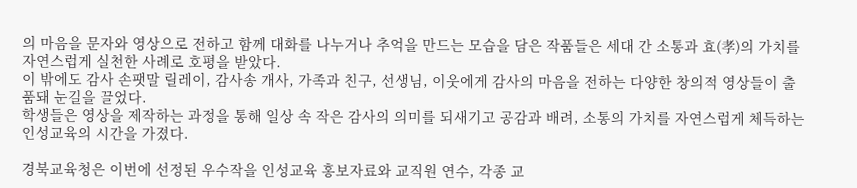의 마음을 문자와 영상으로 전하고 함께 대화를 나누거나 추억을 만드는 모습을 담은 작품들은 세대 간 소통과 효(孝)의 가치를 자연스럽게 실천한 사례로 호평을 받았다.
이 밖에도 감사 손팻말 릴레이, 감사송 개사, 가족과 친구, 선생님, 이웃에게 감사의 마음을 전하는 다양한 창의적 영상들이 출품돼 눈길을 끌었다.
학생들은 영상을 제작하는 과정을 통해 일상 속 작은 감사의 의미를 되새기고 공감과 배려, 소통의 가치를 자연스럽게 체득하는 인성교육의 시간을 가졌다.

경북교육청은 이번에 선정된 우수작을 인성교육 홍보자료와 교직원 연수, 각종 교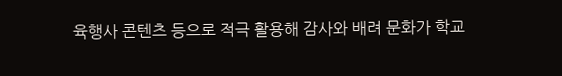육행사 콘텐츠 등으로 적극 활용해 감사와 배려 문화가 학교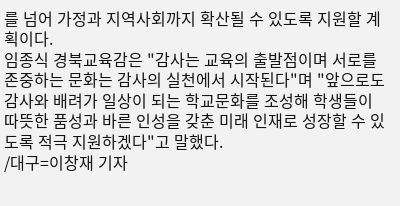를 넘어 가정과 지역사회까지 확산될 수 있도록 지원할 계획이다.
임종식 경북교육감은 "감사는 교육의 출발점이며 서로를 존중하는 문화는 감사의 실천에서 시작된다"며 "앞으로도 감사와 배려가 일상이 되는 학교문화를 조성해 학생들이 따뜻한 품성과 바른 인성을 갖춘 미래 인재로 성장할 수 있도록 적극 지원하겠다"고 말했다.
/대구=이창재 기자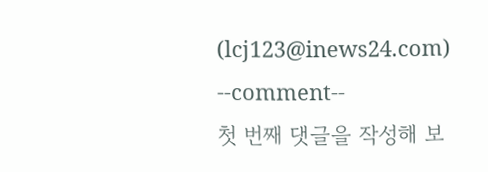(lcj123@inews24.com)
--comment--
첫 번째 댓글을 작성해 보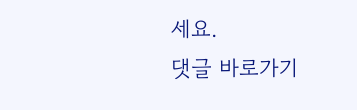세요.
댓글 바로가기